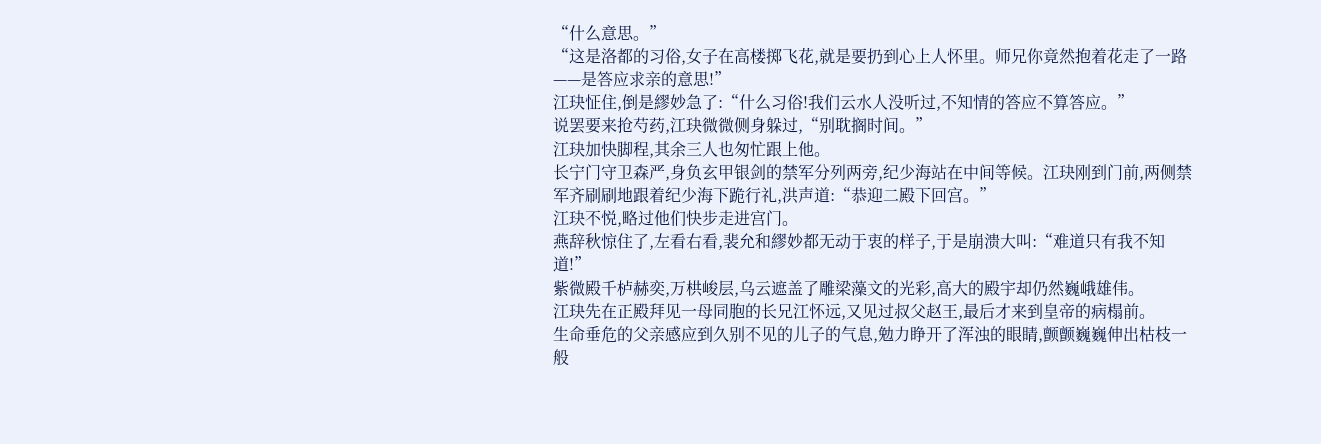“什么意思。”
“这是洛都的习俗,女子在高楼掷飞花,就是要扔到心上人怀里。师兄你竟然抱着花走了一路——是答应求亲的意思!”
江玦怔住,倒是繆妙急了:“什么习俗!我们云水人没听过,不知情的答应不算答应。”
说罢要来抢芍药,江玦微微侧身躲过,“别耽搁时间。”
江玦加快脚程,其余三人也匆忙跟上他。
长宁门守卫森严,身负玄甲银剑的禁军分列两旁,纪少海站在中间等候。江玦刚到门前,两侧禁军齐刷刷地跟着纪少海下跪行礼,洪声道:“恭迎二殿下回宫。”
江玦不悦,略过他们快步走进宫门。
燕辞秋惊住了,左看右看,裴允和繆妙都无动于衷的样子,于是崩溃大叫:“难道只有我不知道!”
紫微殿千栌赫奕,万栱峻层,乌云遮盖了雕梁藻文的光彩,高大的殿宇却仍然巍峨雄伟。
江玦先在正殿拜见一母同胞的长兄江怀远,又见过叔父赵王,最后才来到皇帝的病榻前。
生命垂危的父亲感应到久别不见的儿子的气息,勉力睁开了浑浊的眼睛,颤颤巍巍伸出枯枝一般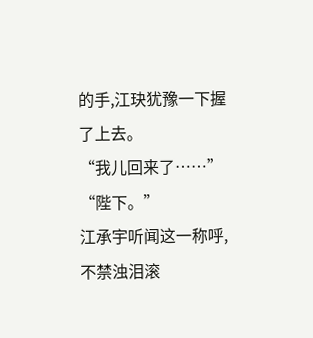的手,江玦犹豫一下握了上去。
“我儿回来了……”
“陛下。”
江承宇听闻这一称呼,不禁浊泪滚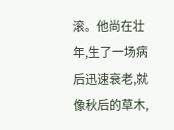滚。他尚在壮年,生了一场病后迅速衰老,就像秋后的草木,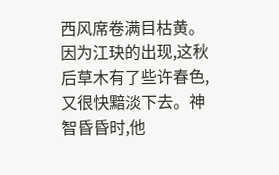西风席卷满目枯黄。
因为江玦的出现,这秋后草木有了些许春色,又很快黯淡下去。神智昏昏时,他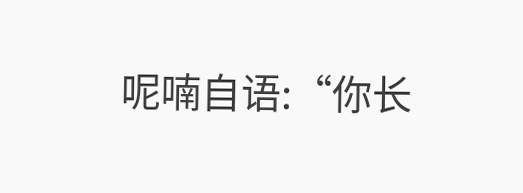呢喃自语:“你长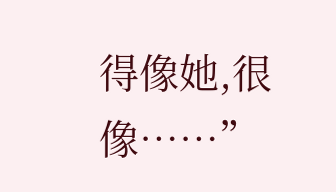得像她,很像……”